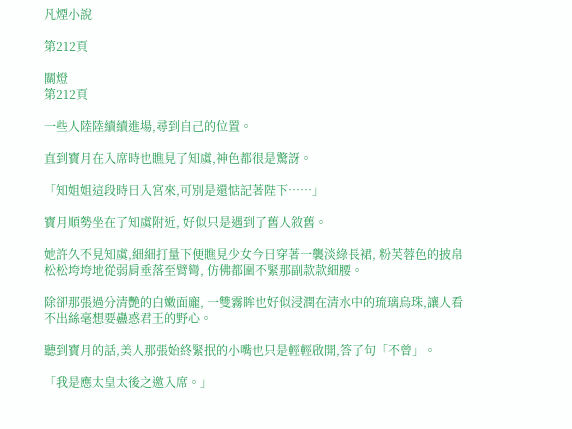凡煙小說

第212頁

關燈
第212頁

一些人陸陸續續進場,尋到自己的位置。

直到寶月在入席時也瞧見了知虞,神色都很是驚訝。

「知姐姐這段時日入宮來,可別是還惦記著陛下……」

寶月順勢坐在了知虞附近, 好似只是遇到了舊人敘舊。

她許久不見知虞,細細打量下便瞧見少女今日穿著一襲淡綠長裙, 粉芙蓉色的披帛松松垮垮地從弱肩垂落至臂彎, 仿佛都圍不緊那副款款細腰。

除卻那張過分清艷的白嫩面龐, 一雙霧眸也好似浸潤在清水中的琉璃烏珠,讓人看不出絲毫想要蠱惑君王的野心。

聽到寶月的話,美人那張始終緊抿的小嘴也只是輕輕啟開,答了句「不曾」。

「我是應太皇太後之邀入席。」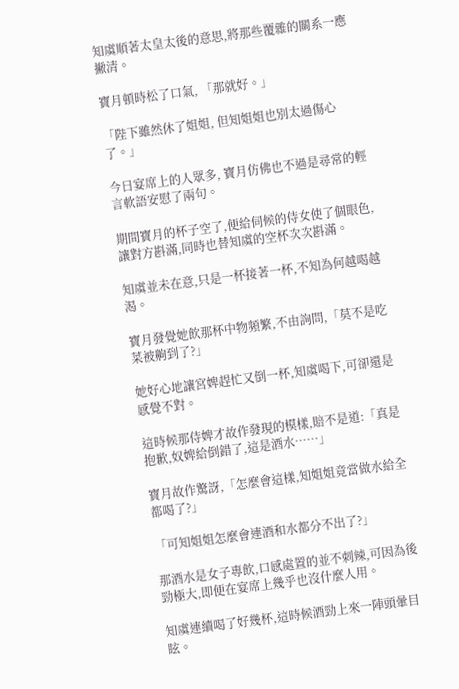知虞順著太皇太後的意思,將那些覆雜的關系一應撇清。

寶月頓時松了口氣, 「那就好。」

「陛下雖然休了姐姐, 但知姐姐也別太過傷心了。」

今日宴席上的人眾多, 寶月仿佛也不過是尋常的輕言軟語安慰了兩句。

期間寶月的杯子空了,便給伺候的侍女使了個眼色,讓對方斟滿,同時也替知虞的空杯次次斟滿。

知虞並未在意,只是一杯接著一杯,不知為何越喝越渴。

寶月發覺她飲那杯中物頻繁,不由詢問,「莫不是吃菜被齁到了?」

她好心地讓宮婢趕忙又倒一杯,知虞喝下,可卻還是感覺不對。

這時候那侍婢才故作發現的模樣,賠不是道:「真是抱歉,奴婢給倒錯了,這是酒水……」

寶月故作驚訝,「怎麼會這樣,知姐姐竟當做水給全都喝了?」

「可知姐姐怎麼會連酒和水都分不出了?」

那酒水是女子專飲,口感處置的並不刺辣,可因為後勁極大,即便在宴席上幾乎也沒什麼人用。

知虞連續喝了好幾杯,這時候酒勁上來一陣頭暈目眩。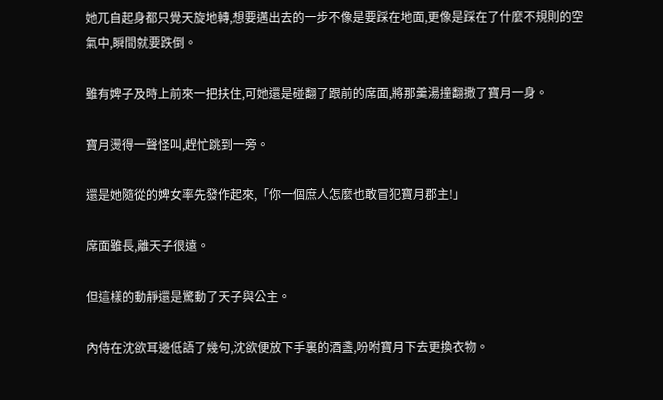她兀自起身都只覺天旋地轉,想要邁出去的一步不像是要踩在地面,更像是踩在了什麼不規則的空氣中,瞬間就要跌倒。

雖有婢子及時上前來一把扶住,可她還是碰翻了跟前的席面,將那羹湯撞翻撒了寶月一身。

寶月燙得一聲怪叫,趕忙跳到一旁。

還是她隨從的婢女率先發作起來,「你一個庶人怎麼也敢冒犯寶月郡主!」

席面雖長,離天子很遠。

但這樣的動靜還是驚動了天子與公主。

內侍在沈欲耳邊低語了幾句,沈欲便放下手裏的酒盞,吩咐寶月下去更換衣物。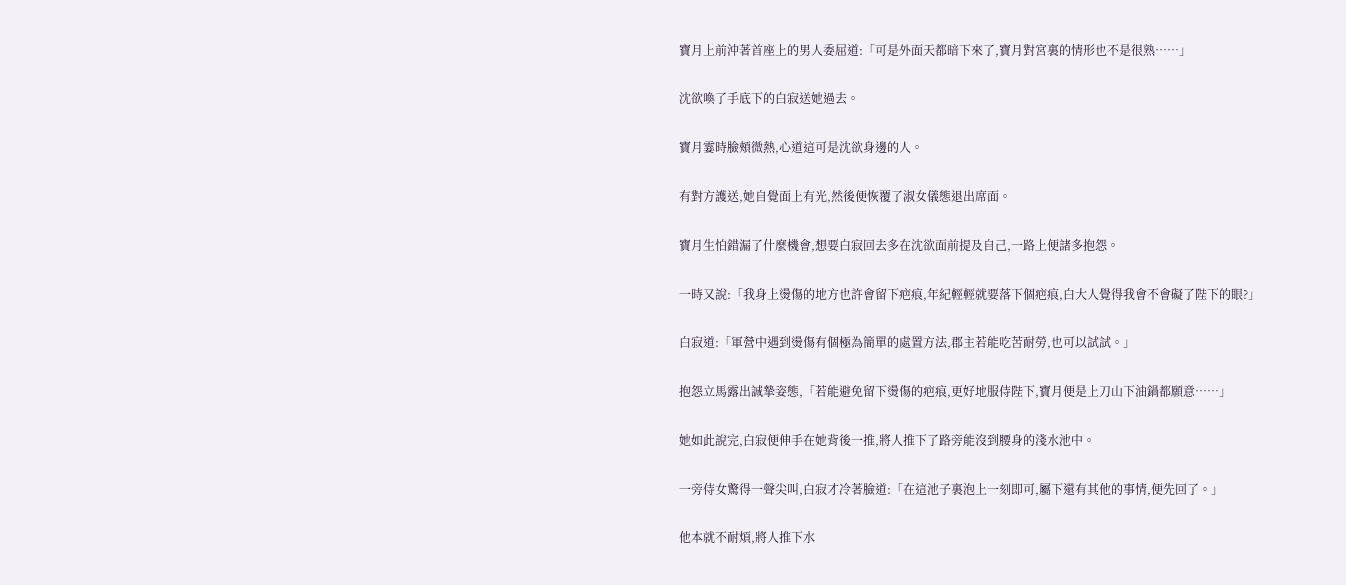寶月上前沖著首座上的男人委屈道:「可是外面天都暗下來了,寶月對宮裏的情形也不是很熟……」

沈欲喚了手底下的白寂送她過去。

寶月霎時臉頰微熱,心道這可是沈欲身邊的人。

有對方護送,她自覺面上有光,然後便恢覆了淑女儀態退出席面。

寶月生怕錯漏了什麼機會,想要白寂回去多在沈欲面前提及自己,一路上便諸多抱怨。

一時又說:「我身上燙傷的地方也許會留下疤痕,年紀輕輕就要落下個疤痕,白大人覺得我會不會礙了陛下的眼?」

白寂道:「軍營中遇到燙傷有個極為簡單的處置方法,郡主若能吃苦耐勞,也可以試試。」

抱怨立馬露出誠摯姿態,「若能避免留下燙傷的疤痕,更好地服侍陛下,寶月便是上刀山下油鍋都願意……」

她如此說完,白寂便伸手在她背後一推,將人推下了路旁能沒到腰身的淺水池中。

一旁侍女驚得一聲尖叫,白寂才冷著臉道:「在這池子裏泡上一刻即可,屬下還有其他的事情,便先回了。」

他本就不耐煩,將人推下水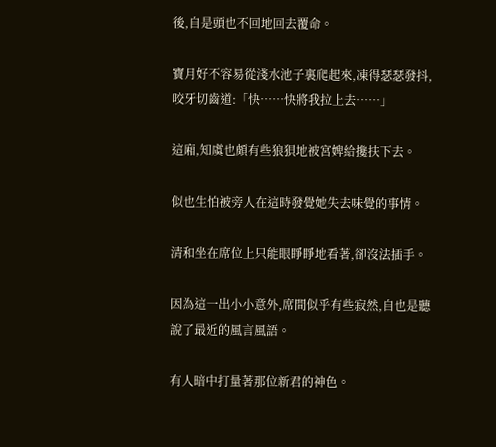後,自是頭也不回地回去覆命。

寶月好不容易從淺水池子裏爬起來,凍得瑟瑟發抖,咬牙切齒道:「快……快將我拉上去……」

這廂,知虞也頗有些狼狽地被宮婢給攙扶下去。

似也生怕被旁人在這時發覺她失去味覺的事情。

清和坐在席位上只能眼睜睜地看著,卻沒法插手。

因為這一出小小意外,席間似乎有些寂然,自也是聽說了最近的風言風語。

有人暗中打量著那位新君的神色。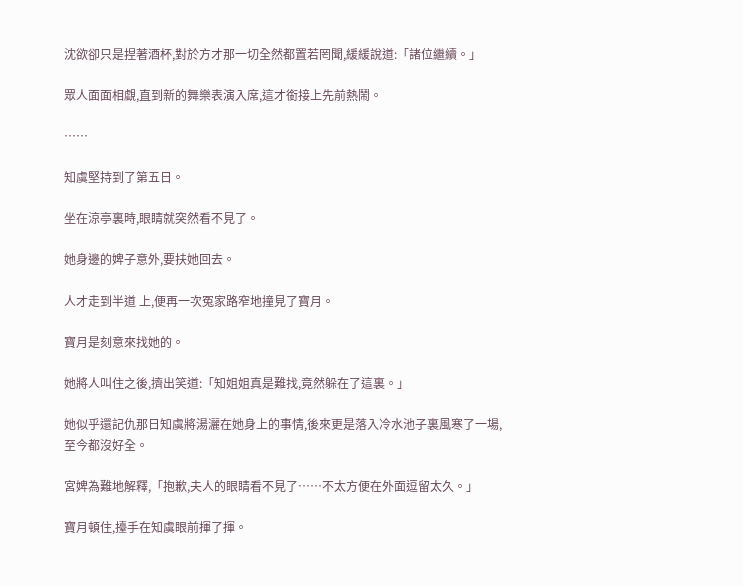沈欲卻只是捏著酒杯,對於方才那一切全然都置若罔聞,緩緩說道:「諸位繼續。」

眾人面面相覷,直到新的舞樂表演入席,這才銜接上先前熱鬧。

……

知虞堅持到了第五日。

坐在涼亭裏時,眼睛就突然看不見了。

她身邊的婢子意外,要扶她回去。

人才走到半道 上,便再一次冤家路窄地撞見了寶月。

寶月是刻意來找她的。

她將人叫住之後,擠出笑道:「知姐姐真是難找,竟然躲在了這裏。」

她似乎還記仇那日知虞將湯灑在她身上的事情,後來更是落入冷水池子裏風寒了一場,至今都沒好全。

宮婢為難地解釋,「抱歉,夫人的眼睛看不見了……不太方便在外面逗留太久。」

寶月頓住,擡手在知虞眼前揮了揮。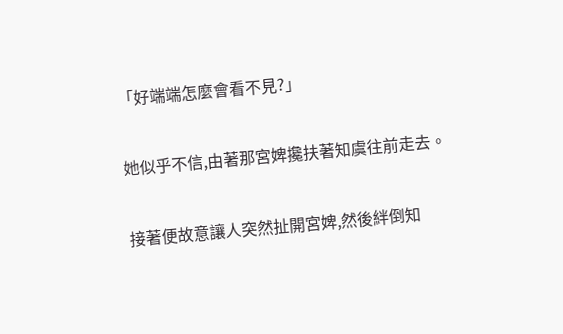「好端端怎麼會看不見?」

她似乎不信,由著那宮婢攙扶著知虞往前走去。

接著便故意讓人突然扯開宮婢,然後絆倒知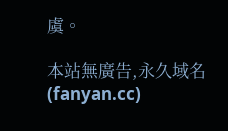虞。

本站無廣告,永久域名(fanyan.cc)